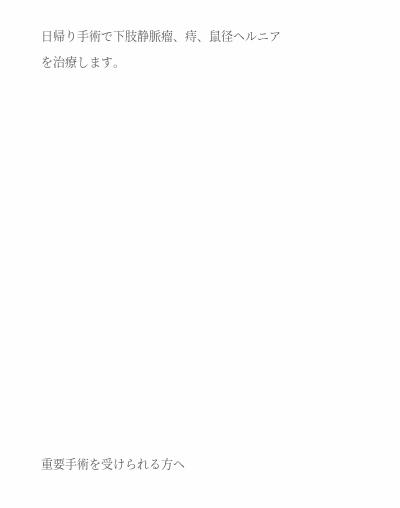日帰り手術で下肢静脈瘤、痔、鼠径ヘルニアを治療します。














重要手術を受けられる方へ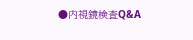●内視鏡検査Q&A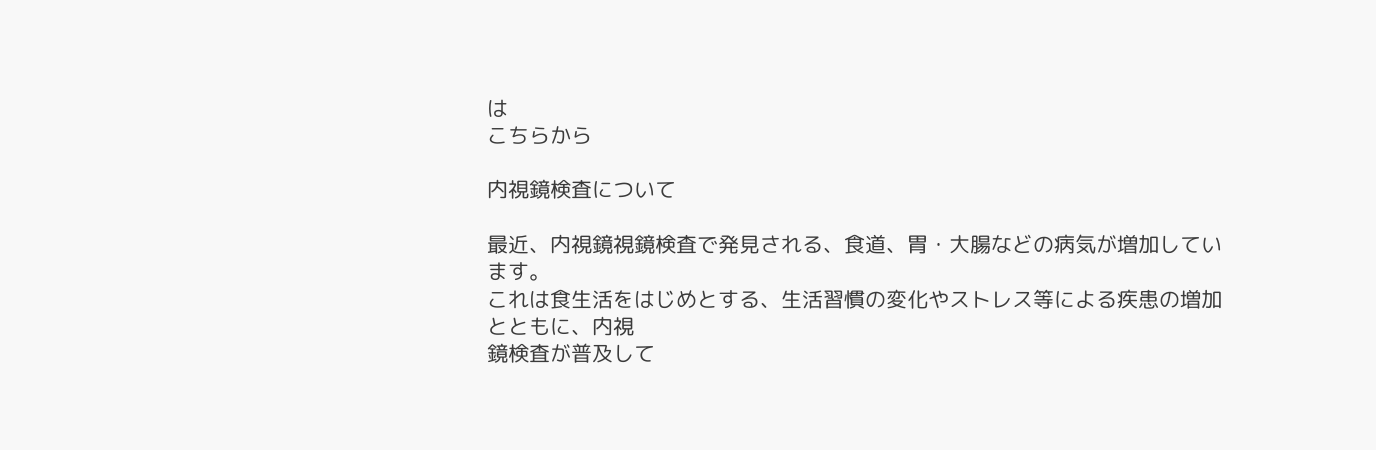は
こちらから

内視鏡検査について

最近、内視鏡視鏡検査で発見される、食道、胃・大腸などの病気が増加しています。
これは食生活をはじめとする、生活習慣の変化やストレス等による疾患の増加とともに、内視
鏡検査が普及して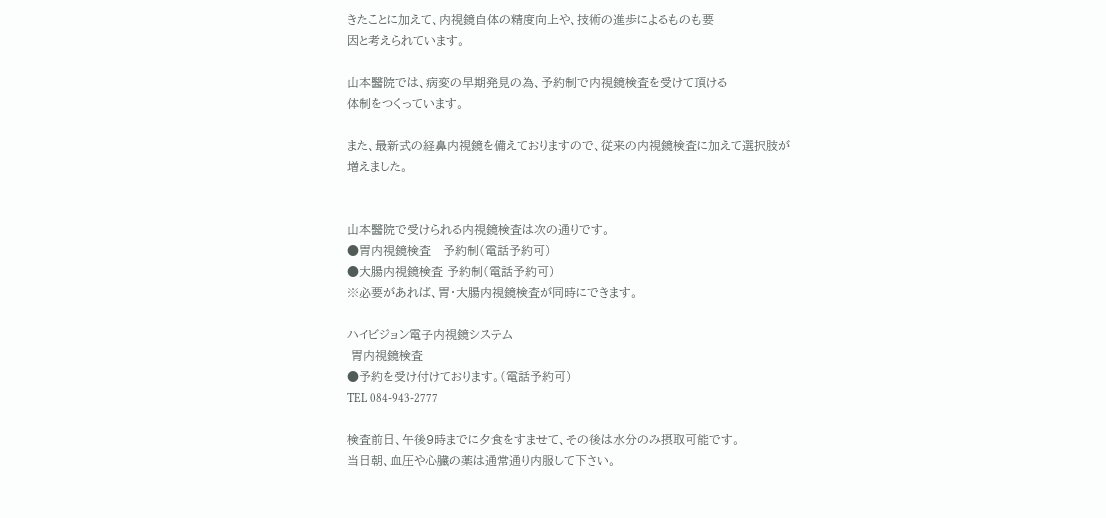きたことに加えて、内視鏡自体の精度向上や、技術の進歩によるものも要
因と考えられています。

山本醫院では、病変の早期発見の為、予約制で内視鏡検査を受けて頂ける
体制をつくっています。

また、最新式の経鼻内視鏡を備えておりますので、従来の内視鏡検査に加えて選択肢が
増えました。


山本醫院で受けられる内視鏡検査は次の通りです。
●胃内視鏡検査   予約制(電話予約可)
●大腸内視鏡検査 予約制(電話予約可)
※必要があれば、胃・大腸内視鏡検査が同時にできます。

ハイビジョン電子内視鏡システム
 胃内視鏡検査
●予約を受け付けております。(電話予約可)
TEL 084-943-2777

検査前日、午後9時までに夕食をすませて、その後は水分のみ摂取可能です。
当日朝、血圧や心臓の薬は通常通り内服して下さい。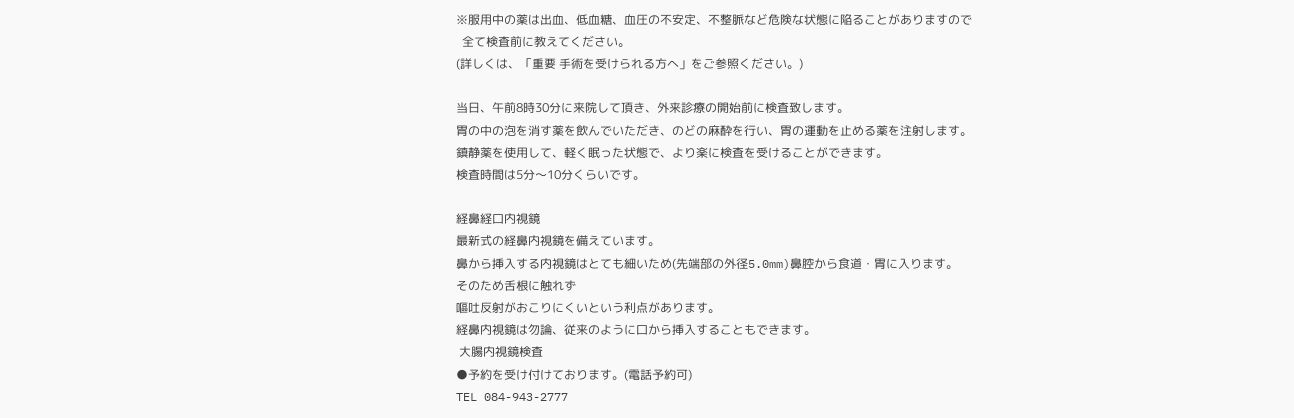※服用中の薬は出血、低血糖、血圧の不安定、不整脈など危険な状態に陥ることがありますので
  全て検査前に教えてください。
(詳しくは、「重要 手術を受けられる方へ」をご参照ください。)

当日、午前8時30分に来院して頂き、外来診療の開始前に検査致します。
胃の中の泡を消す薬を飲んでいただき、のどの麻酔を行い、胃の運動を止める薬を注射します。
鎮静薬を使用して、軽く眠った状態で、より楽に検査を受けることができます。
検査時間は5分〜10分くらいです。

経鼻経口内視鏡
最新式の経鼻内視鏡を備えています。
鼻から挿入する内視鏡はとても細いため(先端部の外径5.0mm)鼻腔から食道・胃に入ります。
そのため舌根に触れず
嘔吐反射がおこりにくいという利点があります。
経鼻内視鏡は勿論、従来のように口から挿入することもできます。
 大腸内視鏡検査
●予約を受け付けております。(電話予約可)
TEL 084-943-2777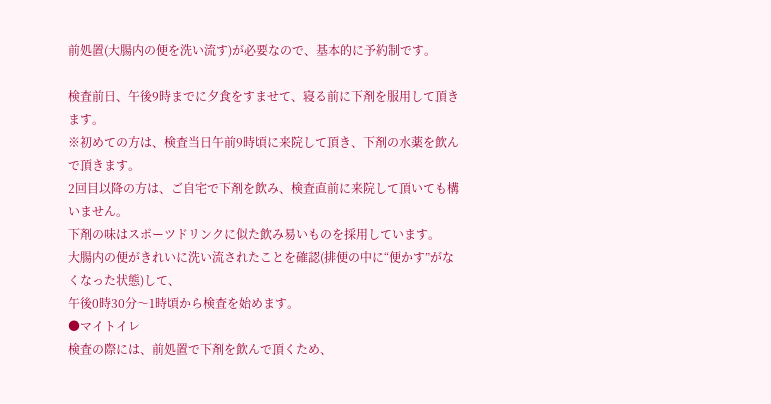前処置(大腸内の便を洗い流す)が必要なので、基本的に予約制です。

検査前日、午後9時までに夕食をすませて、寝る前に下剤を服用して頂きます。
※初めての方は、検査当日午前9時頃に来院して頂き、下剤の水薬を飲んで頂きます。
2回目以降の方は、ご自宅で下剤を飲み、検査直前に来院して頂いても構いません。
下剤の味はスポーツドリンクに似た飲み易いものを採用しています。
大腸内の便がきれいに洗い流されたことを確認(排便の中に“便かす”がなくなった状態)して、
午後0時30分〜1時頃から検査を始めます。
●マイトイレ
検査の際には、前処置で下剤を飲んで頂くため、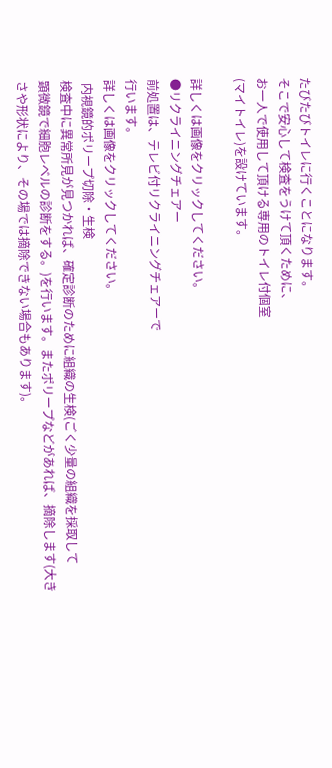たびたびトイレに行くことになります。
そこで安心して検査をうけて頂くために、
お一人で使用して頂ける専用のトイレ付個室
(マイトイレ)を設けています。

詳しくは画像をクリックしてください。
●リクライニングチェアー
前処置は、テレビ付リクライニングチェアーで
行います。
詳しくは画像をクリックしてください。
 内視鏡的ポリープ切除・生検
検査中に異常所見が見つかれば、確定診断のために組織の生検(ごく少量の組織を採取して
顕微鏡で細胞レベルの診断をする。)を行います。またポリープなどがあれば、摘除します(大き
さや形状により、その場では摘除できない場合もあります)。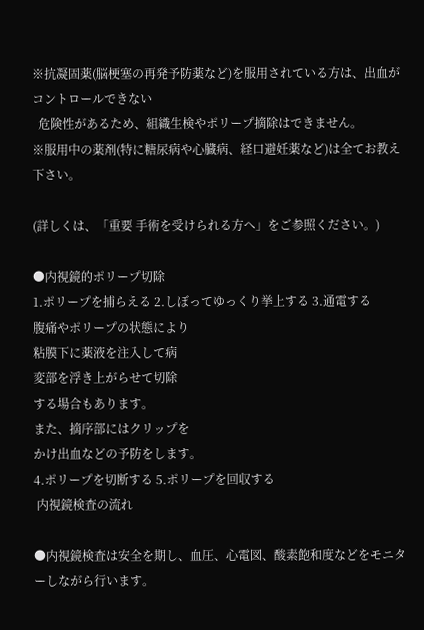※抗凝固薬(脳梗塞の再発予防薬など)を服用されている方は、出血がコントロールできない
  危険性があるため、組織生検やポリープ摘除はできません。
※服用中の薬剤(特に糖尿病や心臓病、経口避妊薬など)は全てお教え下さい。

(詳しくは、「重要 手術を受けられる方へ」をご参照ください。)

●内視鏡的ポリープ切除
1.ポリープを捕らえる 2.しぼってゆっくり挙上する 3.通電する
腹痛やポリープの状態により
粘膜下に薬液を注入して病
変部を浮き上がらせて切除
する場合もあります。
また、摘序部にはクリップを
かけ出血などの予防をします。
4.ポリープを切断する 5.ポリープを回収する
 内視鏡検査の流れ

●内視鏡検査は安全を期し、血圧、心電図、酸素飽和度などをモニターしながら行います。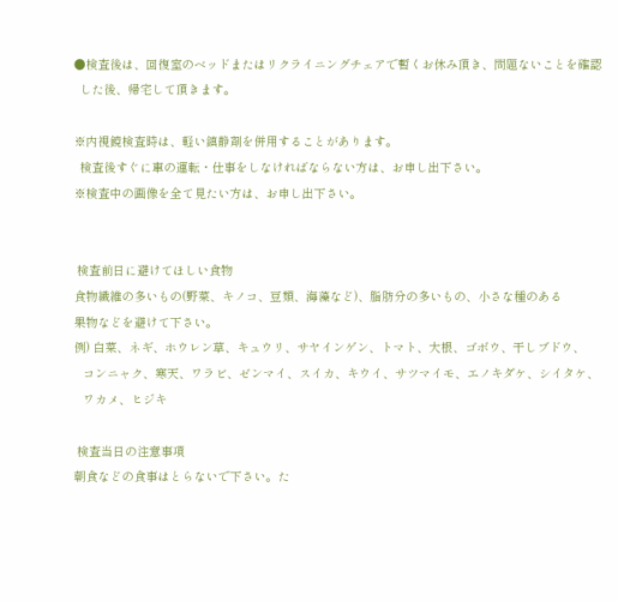●検査後は、回復室のベッドまたはリクライニングチェアで暫くお休み頂き、問題ないことを確認
  した後、帰宅して頂きます。

※内視鏡検査時は、軽い鎮静剤を併用することがあります。
  検査後すぐに車の運転・仕事をしなければならない方は、お申し出下さい。
※検査中の画像を全て見たい方は、お申し出下さい。


 検査前日に避けてほしい食物
食物繊維の多いもの(野菜、キノコ、豆類、海藻など)、脂肪分の多いもの、小さな種のある
果物などを避けて下さい。
例) 白菜、ネギ、ホウレン草、キュウリ、サヤインゲン、トマト、大根、ゴボウ、干しブドウ、
   コンニャク、寒天、ワラビ、ゼンマイ、スイカ、キウイ、サツマイモ、エノキダケ、シイタケ、
   ワカメ、ヒジキ

 検査当日の注意事項
朝食などの食事はとらないで下さい。た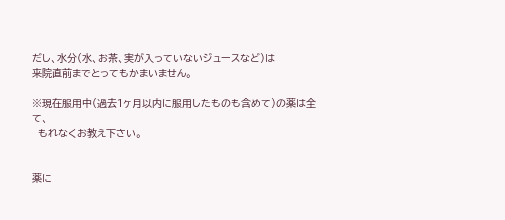だし、水分(水、お茶、実が入っていないジュースなど)は
来院直前までとってもかまいません。

※現在服用中(過去1ヶ月以内に服用したものも含めて)の薬は全て、
  もれなくお教え下さい。


薬に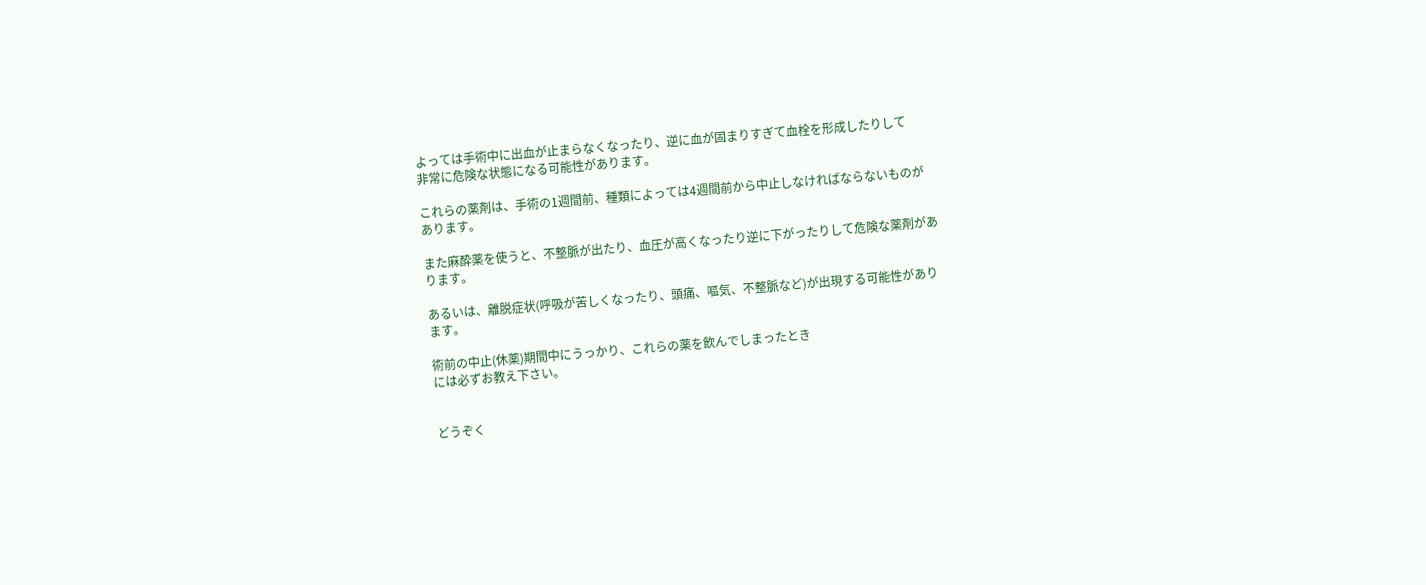よっては手術中に出血が止まらなくなったり、逆に血が固まりすぎて血栓を形成したりして
非常に危険な状態になる可能性があります。

これらの薬剤は、手術の1週間前、種類によっては4週間前から中止しなければならないものが
あります。

また麻酔薬を使うと、不整脈が出たり、血圧が高くなったり逆に下がったりして危険な薬剤があ
ります。

あるいは、離脱症状(呼吸が苦しくなったり、頭痛、嘔気、不整脈など)が出現する可能性があり
ます。

術前の中止(休薬)期間中にうっかり、これらの薬を飲んでしまったとき
には必ずお教え下さい。


どうぞく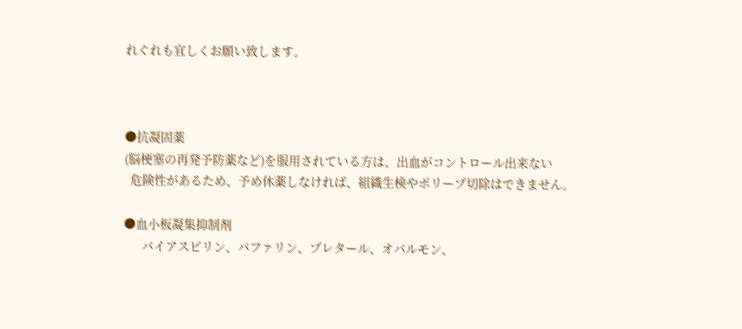れぐれも宜しくお願い致します。



●抗凝固薬
(脳梗塞の再発予防薬など)を服用されている方は、出血がコントロール出来ない
  危険性があるため、予め休薬しなければ、組織生検やポリープ切除はできません。

●血小板凝集抑制剤
      バイアスピリン、バファリン、プレタール、オパルモン、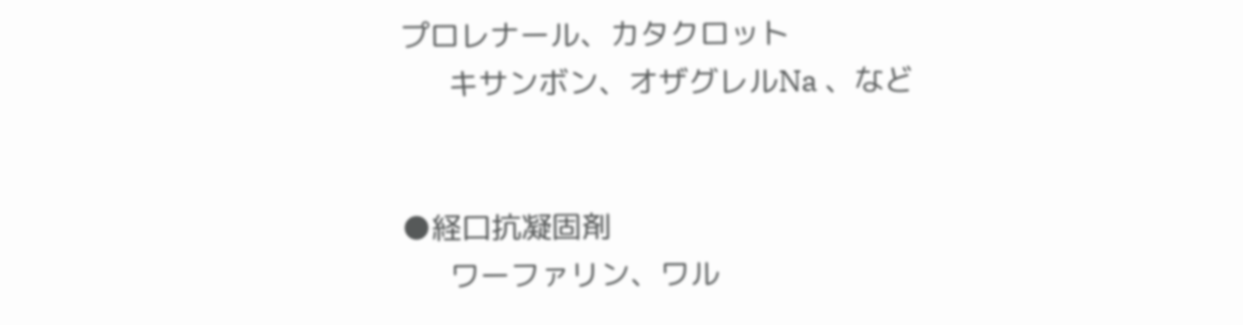プロレナール、カタクロット
      キサンボン、オザグレルNa 、など


●経口抗凝固剤
      ワーファリン、ワル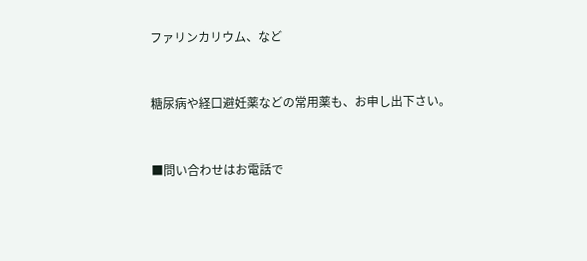ファリンカリウム、など


糖尿病や経口避妊薬などの常用薬も、お申し出下さい。


■問い合わせはお電話で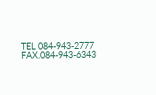TEL 084-943-2777 FAX.084-943-6343